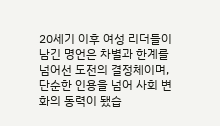20세기 이후 여성 리더들이 남긴 명언은 차별과 한계를 넘어선 도전의 결정체이며, 단순한 인용을 넘어 사회 변화의 동력이 됐습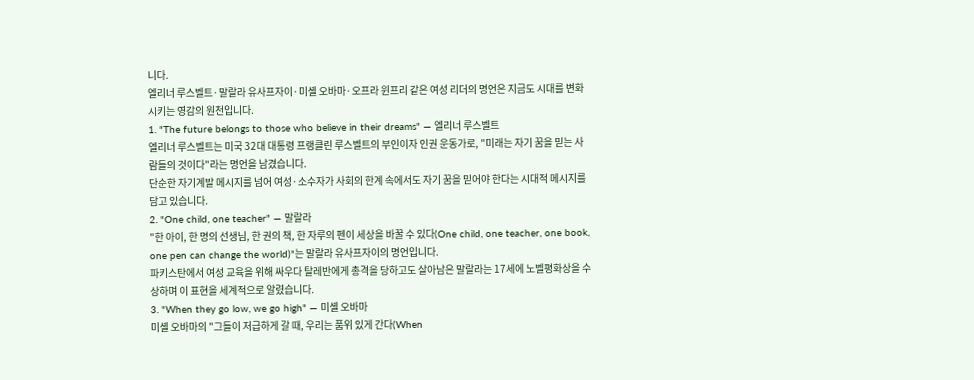니다.
엘리너 루스벨트·말랄라 유사프자이·미셸 오바마·오프라 윈프리 같은 여성 리더의 명언은 지금도 시대를 변화시키는 영감의 원천입니다.
1. "The future belongs to those who believe in their dreams" — 엘리너 루스벨트
엘리너 루스벨트는 미국 32대 대통령 프랭클린 루스벨트의 부인이자 인권 운동가로, "미래는 자기 꿈을 믿는 사람들의 것이다"라는 명언을 남겼습니다.
단순한 자기계발 메시지를 넘어 여성·소수자가 사회의 한계 속에서도 자기 꿈을 믿어야 한다는 시대적 메시지를 담고 있습니다.
2. "One child, one teacher" — 말랄라
"한 아이, 한 명의 선생님, 한 권의 책, 한 자루의 펜이 세상을 바꿀 수 있다(One child, one teacher, one book, one pen can change the world)"는 말랄라 유사프자이의 명언입니다.
파키스탄에서 여성 교육을 위해 싸우다 탈레반에게 총격을 당하고도 살아남은 말랄라는 17세에 노벨평화상을 수상하며 이 표현을 세계적으로 알렸습니다.
3. "When they go low, we go high" — 미셸 오바마
미셸 오바마의 "그들이 저급하게 갈 때, 우리는 품위 있게 간다(When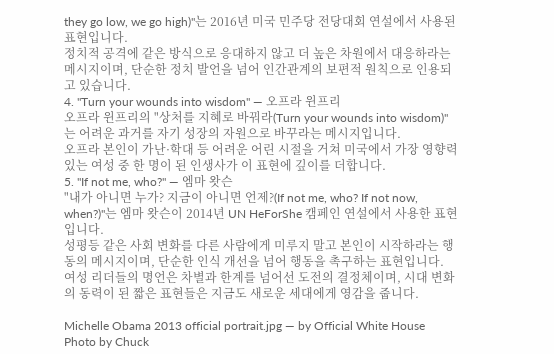they go low, we go high)"는 2016년 미국 민주당 전당대회 연설에서 사용된 표현입니다.
정치적 공격에 같은 방식으로 응대하지 않고 더 높은 차원에서 대응하라는 메시지이며, 단순한 정치 발언을 넘어 인간관계의 보편적 원칙으로 인용되고 있습니다.
4. "Turn your wounds into wisdom" — 오프라 윈프리
오프라 윈프리의 "상처를 지혜로 바꿔라(Turn your wounds into wisdom)"는 어려운 과거를 자기 성장의 자원으로 바꾸라는 메시지입니다.
오프라 본인이 가난·학대 등 어려운 어린 시절을 거쳐 미국에서 가장 영향력 있는 여성 중 한 명이 된 인생사가 이 표현에 깊이를 더합니다.
5. "If not me, who?" — 엠마 왓슨
"내가 아니면 누가? 지금이 아니면 언제?(If not me, who? If not now, when?)"는 엠마 왓슨이 2014년 UN HeForShe 캠페인 연설에서 사용한 표현입니다.
성평등 같은 사회 변화를 다른 사람에게 미루지 말고 본인이 시작하라는 행동의 메시지이며, 단순한 인식 개선을 넘어 행동을 촉구하는 표현입니다.
여성 리더들의 명언은 차별과 한계를 넘어선 도전의 결정체이며, 시대 변화의 동력이 된 짧은 표현들은 지금도 새로운 세대에게 영감을 줍니다.

Michelle Obama 2013 official portrait.jpg — by Official White House Photo by Chuck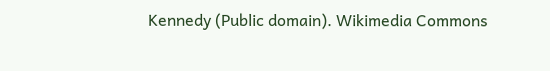Kennedy (Public domain). Wikimedia Commons